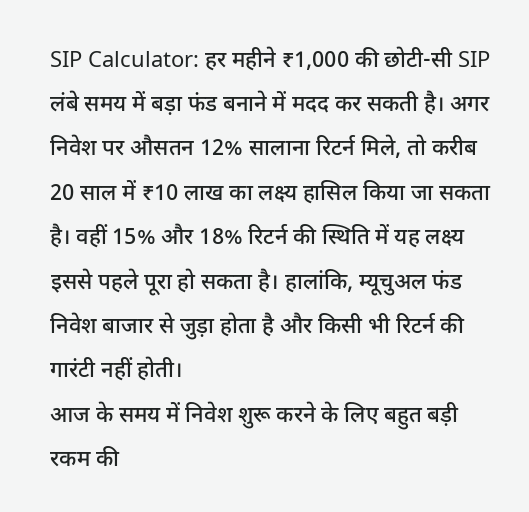SIP Calculator: हर महीने ₹1,000 की छोटी-सी SIP लंबे समय में बड़ा फंड बनाने में मदद कर सकती है। अगर निवेश पर औसतन 12% सालाना रिटर्न मिले, तो करीब 20 साल में ₹10 लाख का लक्ष्य हासिल किया जा सकता है। वहीं 15% और 18% रिटर्न की स्थिति में यह लक्ष्य इससे पहले पूरा हो सकता है। हालांकि, म्यूचुअल फंड निवेश बाजार से जुड़ा होता है और किसी भी रिटर्न की गारंटी नहीं होती।
आज के समय में निवेश शुरू करने के लिए बहुत बड़ी रकम की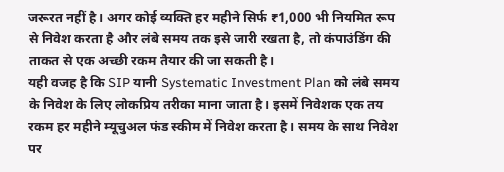जरूरत नहीं है। अगर कोई व्यक्ति हर महीने सिर्फ ₹1,000 भी नियमित रूप से निवेश करता है और लंबे समय तक इसे जारी रखता है, तो कंपाउंडिंग की ताकत से एक अच्छी रकम तैयार की जा सकती है।
यही वजह है कि SIP यानी Systematic Investment Plan को लंबे समय के निवेश के लिए लोकप्रिय तरीका माना जाता है। इसमें निवेशक एक तय रकम हर महीने म्यूचुअल फंड स्कीम में निवेश करता है। समय के साथ निवेश पर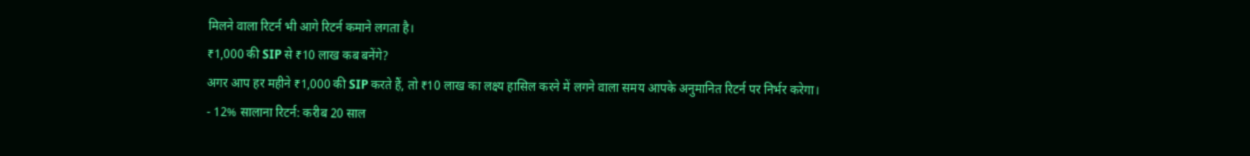मिलने वाला रिटर्न भी आगे रिटर्न कमाने लगता है।
₹1,000 की SIP से ₹10 लाख कब बनेंगे?
अगर आप हर महीने ₹1,000 की SIP करते हैं, तो ₹10 लाख का लक्ष्य हासिल करने में लगने वाला समय आपके अनुमानित रिटर्न पर निर्भर करेगा।
- 12% सालाना रिटर्न: करीब 20 साल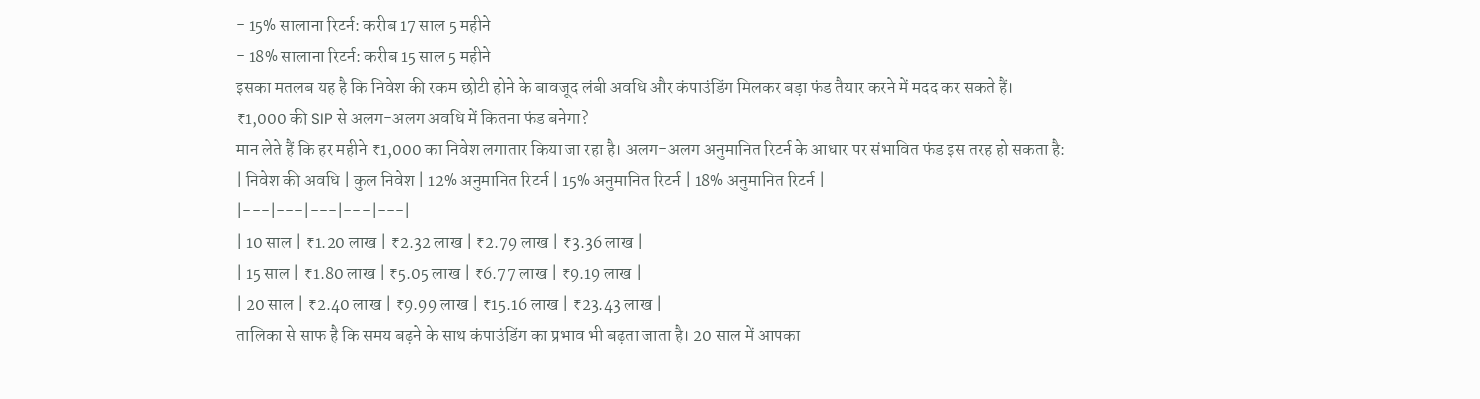- 15% सालाना रिटर्न: करीब 17 साल 5 महीने
- 18% सालाना रिटर्न: करीब 15 साल 5 महीने
इसका मतलब यह है कि निवेश की रकम छोटी होने के बावजूद लंबी अवधि और कंपाउंडिंग मिलकर बड़ा फंड तैयार करने में मदद कर सकते हैं।
₹1,000 की SIP से अलग-अलग अवधि में कितना फंड बनेगा?
मान लेते हैं कि हर महीने ₹1,000 का निवेश लगातार किया जा रहा है। अलग-अलग अनुमानित रिटर्न के आधार पर संभावित फंड इस तरह हो सकता है:
| निवेश की अवधि | कुल निवेश | 12% अनुमानित रिटर्न | 15% अनुमानित रिटर्न | 18% अनुमानित रिटर्न |
|---|---|---|---|---|
| 10 साल | ₹1.20 लाख | ₹2.32 लाख | ₹2.79 लाख | ₹3.36 लाख |
| 15 साल | ₹1.80 लाख | ₹5.05 लाख | ₹6.77 लाख | ₹9.19 लाख |
| 20 साल | ₹2.40 लाख | ₹9.99 लाख | ₹15.16 लाख | ₹23.43 लाख |
तालिका से साफ है कि समय बढ़ने के साथ कंपाउंडिंग का प्रभाव भी बढ़ता जाता है। 20 साल में आपका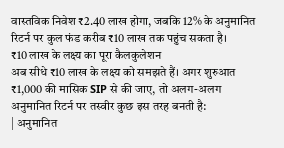वास्तविक निवेश ₹2.40 लाख होगा, जबकि 12% के अनुमानित रिटर्न पर कुल फंड करीब ₹10 लाख तक पहुंच सकता है।
₹10 लाख के लक्ष्य का पूरा कैलकुलेशन
अब सीधे ₹10 लाख के लक्ष्य को समझते हैं। अगर शुरुआत ₹1,000 की मासिक SIP से की जाए, तो अलग-अलग अनुमानित रिटर्न पर तस्वीर कुछ इस तरह बनती है:
| अनुमानित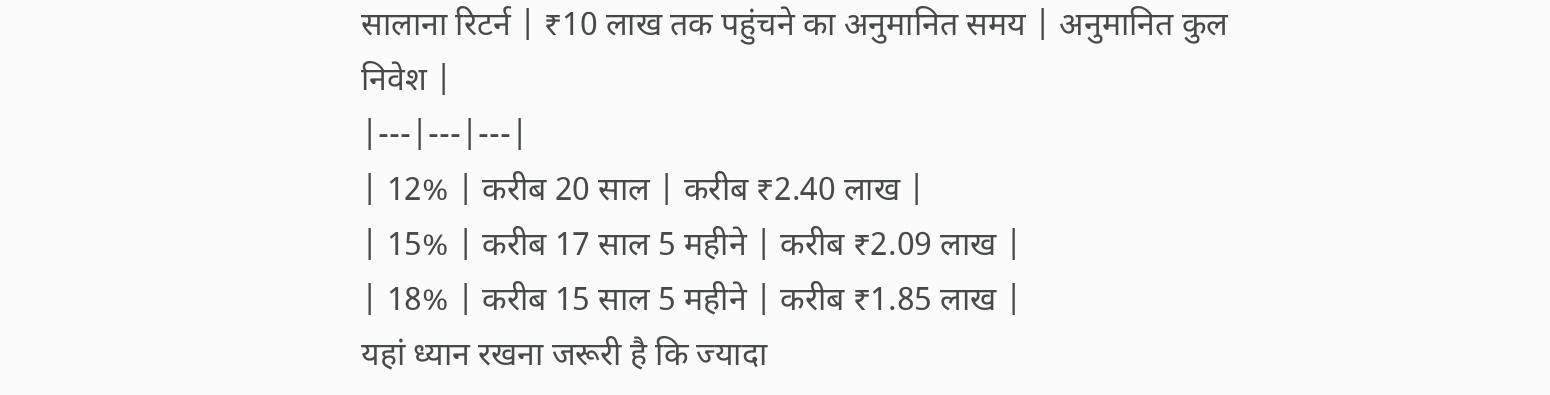सालाना रिटर्न | ₹10 लाख तक पहुंचने का अनुमानित समय | अनुमानित कुल निवेश |
|---|---|---|
| 12% | करीब 20 साल | करीब ₹2.40 लाख |
| 15% | करीब 17 साल 5 महीने | करीब ₹2.09 लाख |
| 18% | करीब 15 साल 5 महीने | करीब ₹1.85 लाख |
यहां ध्यान रखना जरूरी है कि ज्यादा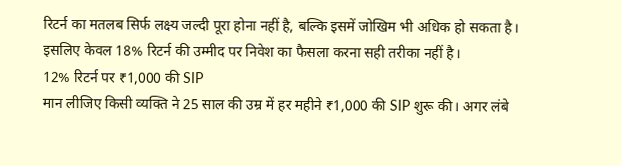रिटर्न का मतलब सिर्फ लक्ष्य जल्दी पूरा होना नहीं है, बल्कि इसमें जोखिम भी अधिक हो सकता है। इसलिए केवल 18% रिटर्न की उम्मीद पर निवेश का फैसला करना सही तरीका नहीं है।
12% रिटर्न पर ₹1,000 की SIP
मान लीजिए किसी व्यक्ति ने 25 साल की उम्र में हर महीने ₹1,000 की SIP शुरू की। अगर लंबे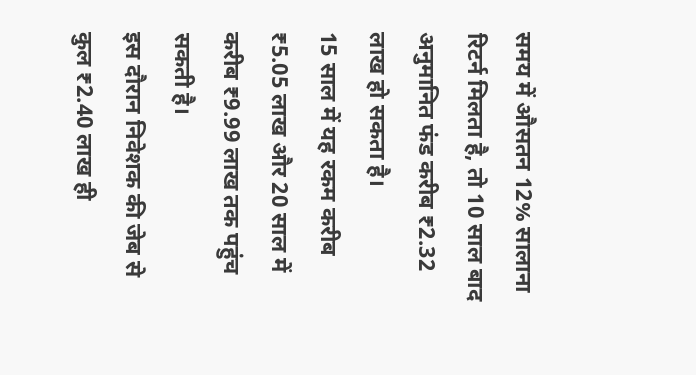समय में औसतन 12% सालाना रिटर्न मिलता है, तो 10 साल बाद अनुमानित फंड करीब ₹2.32 लाख हो सकता है।
15 साल में यह रकम करीब ₹5.05 लाख और 20 साल में करीब ₹9.99 लाख तक पहुंच सकती है।
इस दौरान निवेशक की जेब से कुल ₹2.40 लाख ही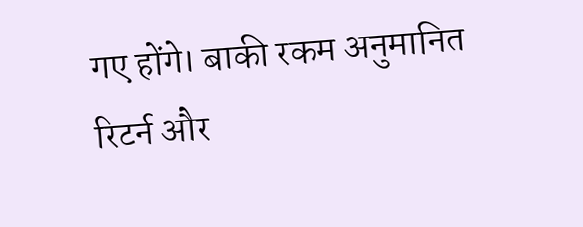गए होंगे। बाकी रकम अनुमानित रिटर्न और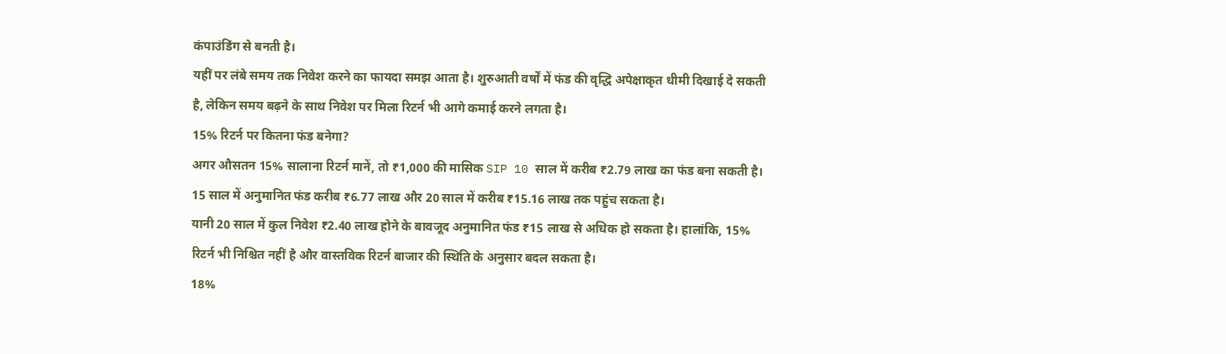कंपाउंडिंग से बनती है।
यहीं पर लंबे समय तक निवेश करने का फायदा समझ आता है। शुरुआती वर्षों में फंड की वृद्धि अपेक्षाकृत धीमी दिखाई दे सकती है, लेकिन समय बढ़ने के साथ निवेश पर मिला रिटर्न भी आगे कमाई करने लगता है।
15% रिटर्न पर कितना फंड बनेगा?
अगर औसतन 15% सालाना रिटर्न मानें, तो ₹1,000 की मासिक SIP 10 साल में करीब ₹2.79 लाख का फंड बना सकती है।
15 साल में अनुमानित फंड करीब ₹6.77 लाख और 20 साल में करीब ₹15.16 लाख तक पहुंच सकता है।
यानी 20 साल में कुल निवेश ₹2.40 लाख होने के बावजूद अनुमानित फंड ₹15 लाख से अधिक हो सकता है। हालांकि, 15% रिटर्न भी निश्चित नहीं है और वास्तविक रिटर्न बाजार की स्थिति के अनुसार बदल सकता है।
18%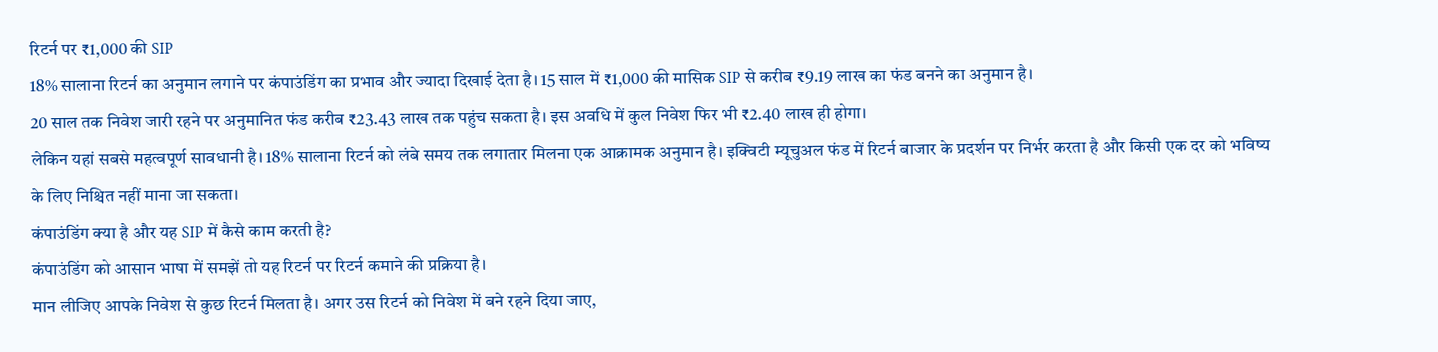रिटर्न पर ₹1,000 की SIP
18% सालाना रिटर्न का अनुमान लगाने पर कंपाउंडिंग का प्रभाव और ज्यादा दिखाई देता है। 15 साल में ₹1,000 की मासिक SIP से करीब ₹9.19 लाख का फंड बनने का अनुमान है।
20 साल तक निवेश जारी रहने पर अनुमानित फंड करीब ₹23.43 लाख तक पहुंच सकता है। इस अवधि में कुल निवेश फिर भी ₹2.40 लाख ही होगा।
लेकिन यहां सबसे महत्वपूर्ण सावधानी है। 18% सालाना रिटर्न को लंबे समय तक लगातार मिलना एक आक्रामक अनुमान है। इक्विटी म्यूचुअल फंड में रिटर्न बाजार के प्रदर्शन पर निर्भर करता है और किसी एक दर को भविष्य के लिए निश्चित नहीं माना जा सकता।
कंपाउंडिंग क्या है और यह SIP में कैसे काम करती है?
कंपाउंडिंग को आसान भाषा में समझें तो यह रिटर्न पर रिटर्न कमाने की प्रक्रिया है।
मान लीजिए आपके निवेश से कुछ रिटर्न मिलता है। अगर उस रिटर्न को निवेश में बने रहने दिया जाए,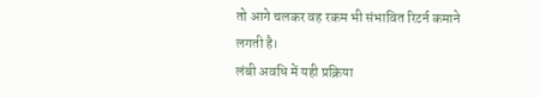तो आगे चलकर वह रकम भी संभावित रिटर्न कमाने लगती है।
लंबी अवधि में यही प्रक्रिया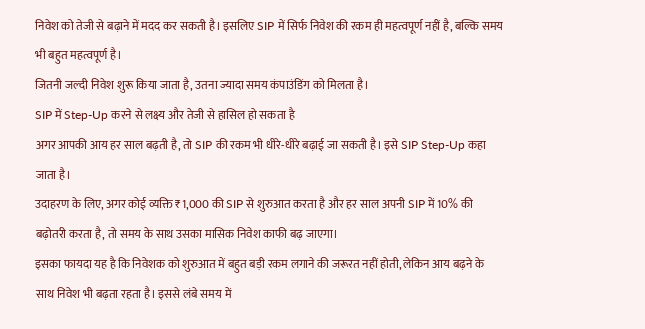निवेश को तेजी से बढ़ाने में मदद कर सकती है। इसलिए SIP में सिर्फ निवेश की रकम ही महत्वपूर्ण नहीं है, बल्कि समय भी बहुत महत्वपूर्ण है।
जितनी जल्दी निवेश शुरू किया जाता है, उतना ज्यादा समय कंपाउंडिंग को मिलता है।
SIP में Step-Up करने से लक्ष्य और तेजी से हासिल हो सकता है
अगर आपकी आय हर साल बढ़ती है, तो SIP की रकम भी धीरे-धीरे बढ़ाई जा सकती है। इसे SIP Step-Up कहा जाता है।
उदाहरण के लिए, अगर कोई व्यक्ति ₹1,000 की SIP से शुरुआत करता है और हर साल अपनी SIP में 10% की बढ़ोतरी करता है, तो समय के साथ उसका मासिक निवेश काफी बढ़ जाएगा।
इसका फायदा यह है कि निवेशक को शुरुआत में बहुत बड़ी रकम लगाने की जरूरत नहीं होती, लेकिन आय बढ़ने के साथ निवेश भी बढ़ता रहता है। इससे लंबे समय में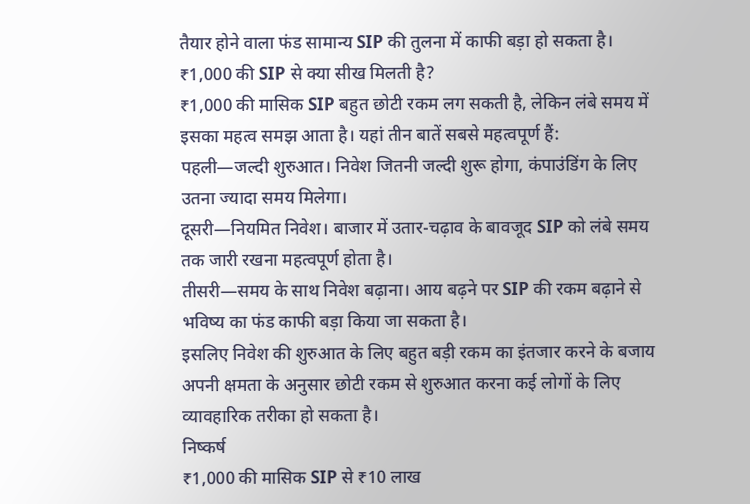तैयार होने वाला फंड सामान्य SIP की तुलना में काफी बड़ा हो सकता है।
₹1,000 की SIP से क्या सीख मिलती है?
₹1,000 की मासिक SIP बहुत छोटी रकम लग सकती है, लेकिन लंबे समय में इसका महत्व समझ आता है। यहां तीन बातें सबसे महत्वपूर्ण हैं:
पहली—जल्दी शुरुआत। निवेश जितनी जल्दी शुरू होगा, कंपाउंडिंग के लिए उतना ज्यादा समय मिलेगा।
दूसरी—नियमित निवेश। बाजार में उतार-चढ़ाव के बावजूद SIP को लंबे समय तक जारी रखना महत्वपूर्ण होता है।
तीसरी—समय के साथ निवेश बढ़ाना। आय बढ़ने पर SIP की रकम बढ़ाने से भविष्य का फंड काफी बड़ा किया जा सकता है।
इसलिए निवेश की शुरुआत के लिए बहुत बड़ी रकम का इंतजार करने के बजाय अपनी क्षमता के अनुसार छोटी रकम से शुरुआत करना कई लोगों के लिए व्यावहारिक तरीका हो सकता है।
निष्कर्ष
₹1,000 की मासिक SIP से ₹10 लाख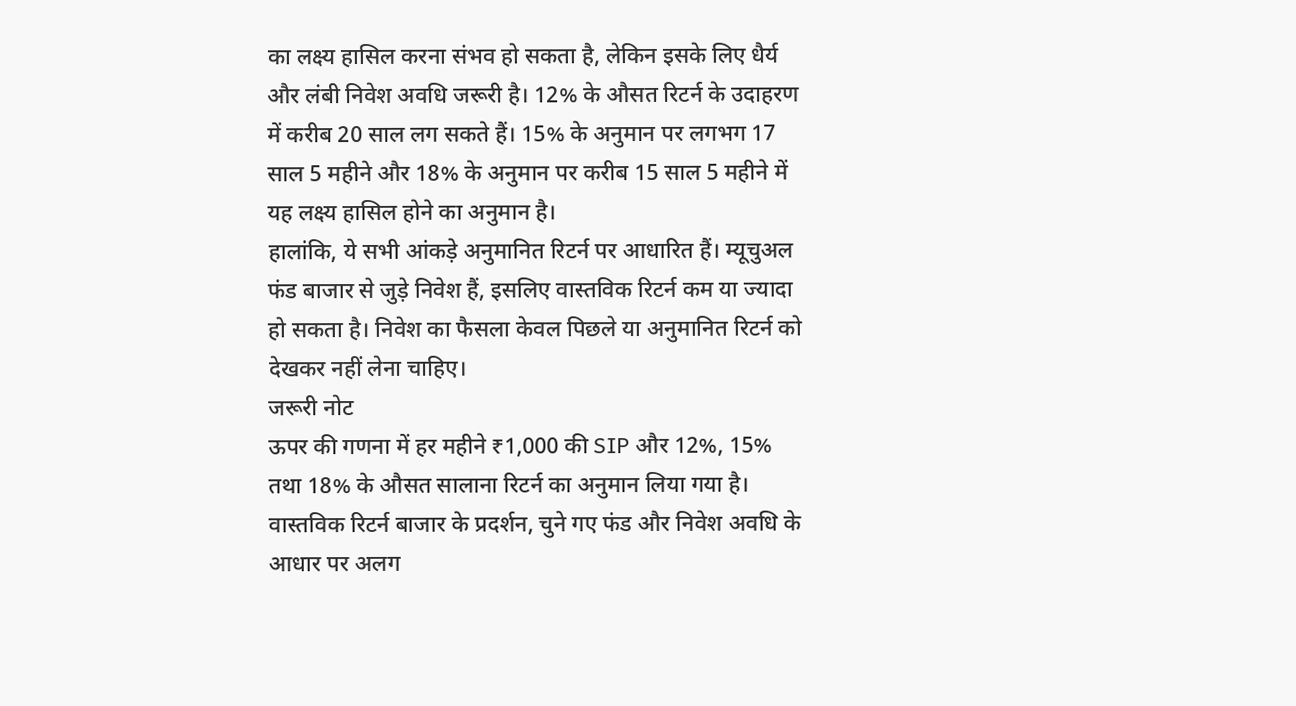का लक्ष्य हासिल करना संभव हो सकता है, लेकिन इसके लिए धैर्य और लंबी निवेश अवधि जरूरी है। 12% के औसत रिटर्न के उदाहरण में करीब 20 साल लग सकते हैं। 15% के अनुमान पर लगभग 17 साल 5 महीने और 18% के अनुमान पर करीब 15 साल 5 महीने में यह लक्ष्य हासिल होने का अनुमान है।
हालांकि, ये सभी आंकड़े अनुमानित रिटर्न पर आधारित हैं। म्यूचुअल फंड बाजार से जुड़े निवेश हैं, इसलिए वास्तविक रिटर्न कम या ज्यादा हो सकता है। निवेश का फैसला केवल पिछले या अनुमानित रिटर्न को देखकर नहीं लेना चाहिए।
जरूरी नोट
ऊपर की गणना में हर महीने ₹1,000 की SIP और 12%, 15% तथा 18% के औसत सालाना रिटर्न का अनुमान लिया गया है। वास्तविक रिटर्न बाजार के प्रदर्शन, चुने गए फंड और निवेश अवधि के आधार पर अलग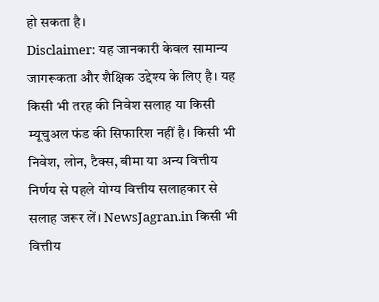हो सकता है।
Disclaimer: यह जानकारी केवल सामान्य जागरूकता और शैक्षिक उद्देश्य के लिए है। यह किसी भी तरह की निवेश सलाह या किसी म्यूचुअल फंड की सिफारिश नहीं है। किसी भी निवेश, लोन, टैक्स, बीमा या अन्य वित्तीय निर्णय से पहले योग्य वित्तीय सलाहकार से सलाह जरूर लें। NewsJagran.in किसी भी वित्तीय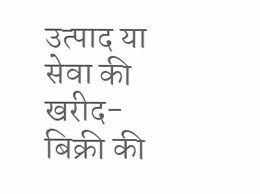उत्पाद या सेवा की खरीद-बिक्री की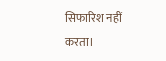सिफारिश नहीं करता।